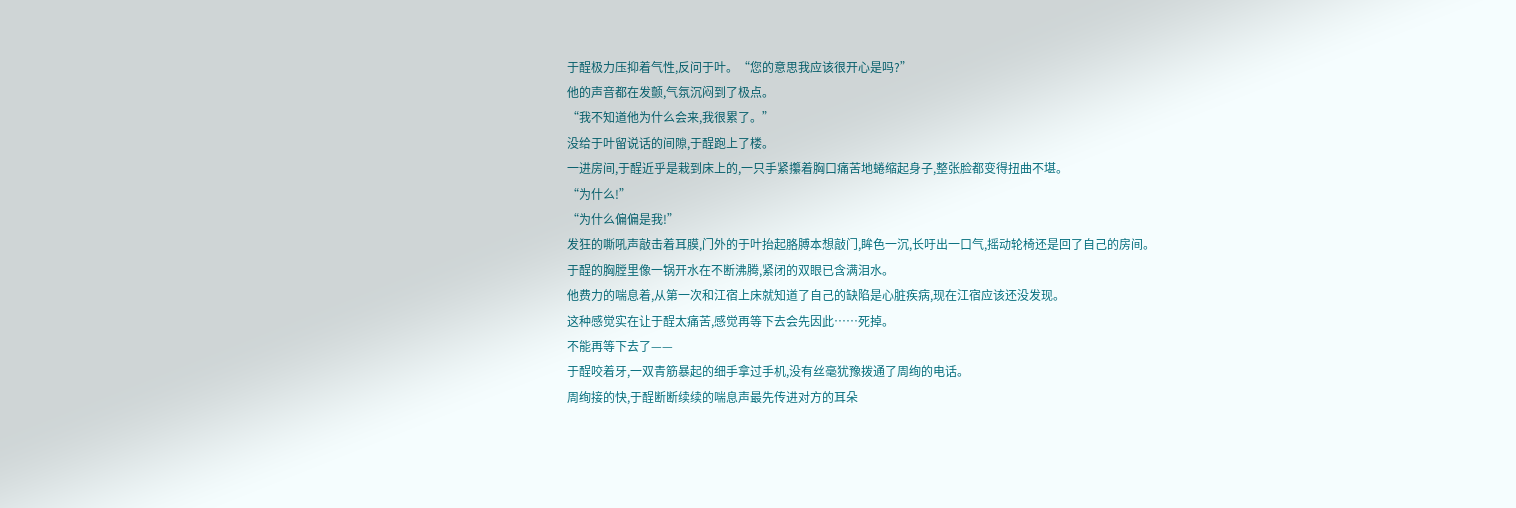于酲极力压抑着气性,反问于叶。“您的意思我应该很开心是吗?”
他的声音都在发颤,气氛沉闷到了极点。
“我不知道他为什么会来,我很累了。”
没给于叶留说话的间隙,于酲跑上了楼。
一进房间,于酲近乎是栽到床上的,一只手紧攥着胸口痛苦地蜷缩起身子,整张脸都变得扭曲不堪。
“为什么!”
“为什么偏偏是我!”
发狂的嘶吼声敲击着耳膜,门外的于叶抬起胳膊本想敲门,眸色一沉,长吁出一口气,摇动轮椅还是回了自己的房间。
于酲的胸膛里像一锅开水在不断沸腾,紧闭的双眼已含满泪水。
他费力的喘息着,从第一次和江宿上床就知道了自己的缺陷是心脏疾病,现在江宿应该还没发现。
这种感觉实在让于酲太痛苦,感觉再等下去会先因此……死掉。
不能再等下去了——
于酲咬着牙,一双青筋暴起的细手拿过手机,没有丝毫犹豫拨通了周绚的电话。
周绚接的快,于酲断断续续的喘息声最先传进对方的耳朵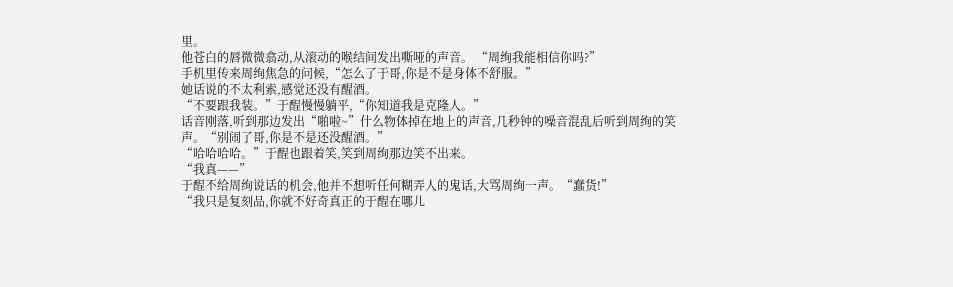里。
他苍白的唇微微翕动,从滚动的喉结间发出嘶哑的声音。 “周绚我能相信你吗?”
手机里传来周绚焦急的问候,“怎么了于哥,你是不是身体不舒服。”
她话说的不太利索,感觉还没有醒酒。
“不要跟我装。”于酲慢慢躺平,“你知道我是克隆人。”
话音刚落,听到那边发出“啪啦~”什么物体掉在地上的声音,几秒钟的噪音混乱后听到周绚的笑声。“别闹了哥,你是不是还没醒酒。”
“哈哈哈哈。”于酲也跟着笑,笑到周绚那边笑不出来。
“我真——”
于酲不给周绚说话的机会,他并不想听任何糊弄人的鬼话,大骂周绚一声。“蠢货!”
“我只是复刻品,你就不好奇真正的于酲在哪儿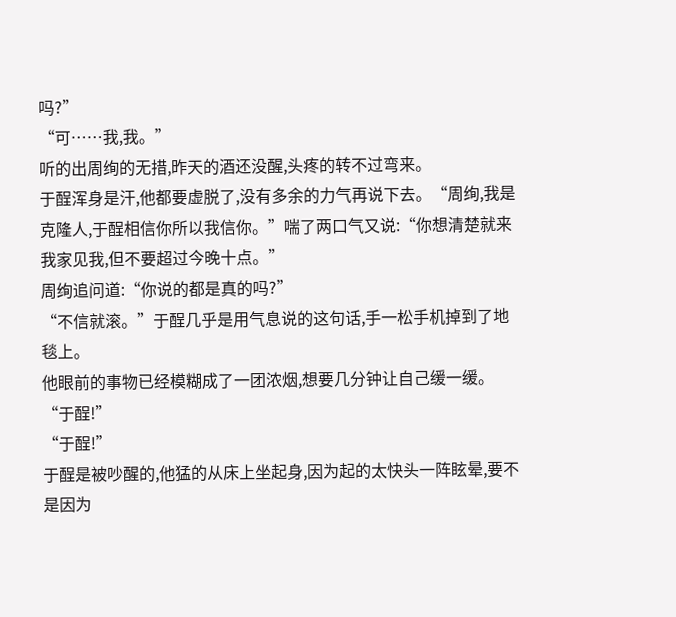吗?”
“可……我,我。”
听的出周绚的无措,昨天的酒还没醒,头疼的转不过弯来。
于酲浑身是汗,他都要虚脱了,没有多余的力气再说下去。“周绚,我是克隆人,于酲相信你所以我信你。”喘了两口气又说:“你想清楚就来我家见我,但不要超过今晚十点。”
周绚追问道:“你说的都是真的吗?”
“不信就滚。”于酲几乎是用气息说的这句话,手一松手机掉到了地毯上。
他眼前的事物已经模糊成了一团浓烟,想要几分钟让自己缓一缓。
“于酲!”
“于酲!”
于酲是被吵醒的,他猛的从床上坐起身,因为起的太快头一阵眩晕,要不是因为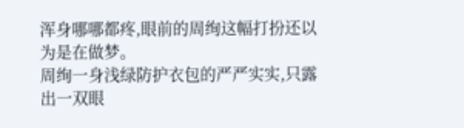浑身哪哪都疼,眼前的周绚这幅打扮还以为是在做梦。
周绚一身浅绿防护衣包的严严实实,只露出一双眼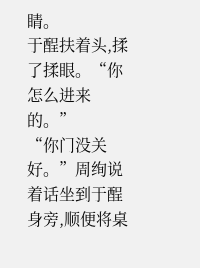睛。
于酲扶着头,揉了揉眼。“你怎么进来的。”
“你门没关好。”周绚说着话坐到于酲身旁,顺便将桌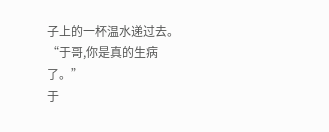子上的一杯温水递过去。
“于哥,你是真的生病了。”
于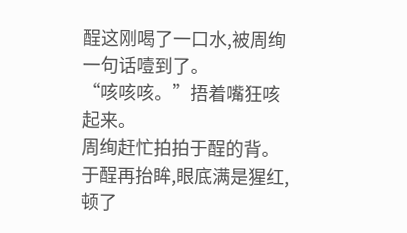酲这刚喝了一口水,被周绚一句话噎到了。
“咳咳咳。”捂着嘴狂咳起来。
周绚赶忙拍拍于酲的背。
于酲再抬眸,眼底满是猩红,顿了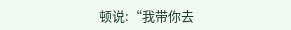顿说:“我带你去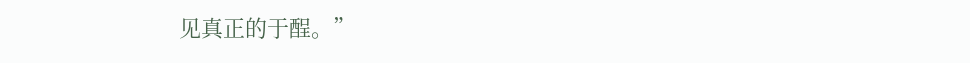见真正的于酲。”